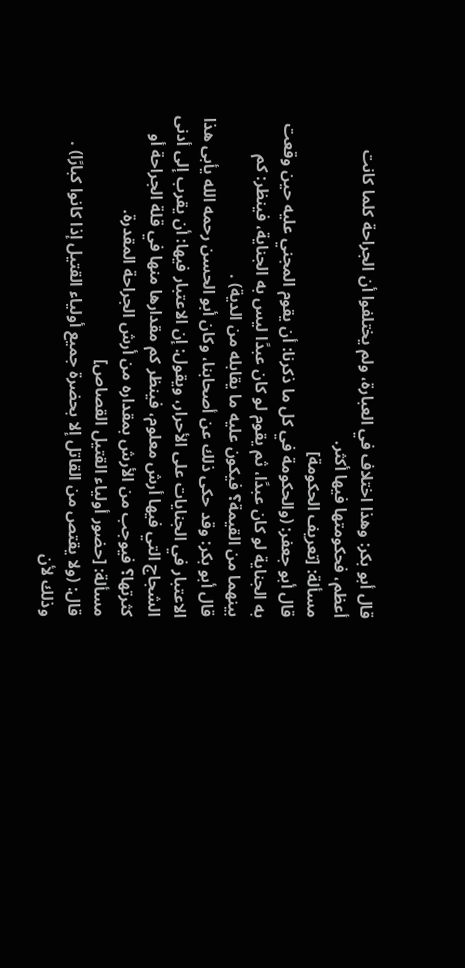قال أبو بكر: وهذا اختلاف في العبارة، ولم يختلفوا أن الجراحة كلما كانت أعظم، فحكومتها فيها أكثر.
مسألة: [تعريف الحكومة]
قال أبو جعفر: (والحكومة في كل ما ذكرنا: أن يقوم المجني عليه حين وقعت به الجناية لو كان عبدًا، ثم يقوم لو كان عبدًا ليس به الجناية، فينظر: كم بينهما من القيمة؟ فيكون عليه ما يقابله من الدية) .
قال أبو بكر: وقد حكى ذلك عن أصحابنا، وكان أبو الحسن رحمه الله يأبى هذا الاعتبار في الجنايات على الأحرار، ويقول: إن الاعتبار فيها: أن يقرب إلى أدنى الشجاج التي فيها أرش معلوم، فينظر كم مقدارها منها في قلة الجراحة أو كثرتها؟ فيوجب من الأرش بمقداره من أرش الجراحة المقدرة.
مسألة: [حضور أولياء القتيل القصاص]
قال: (ولا يقتص من القاتل إلا بحضرة جميع أولياء القتيل إذا كانوا كبارًا) .
وذلك لأن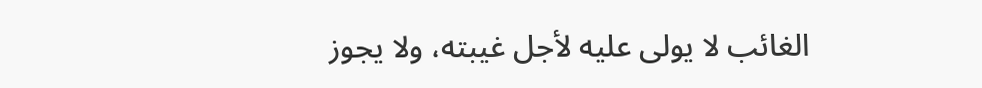الغائب لا يولى عليه لأجل غيبته، ولا يجوز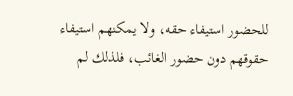للحضور استيفاء حقه، ولا يمكنهم استيفاء حقوقهم دون حضور الغائب، فلذلك لم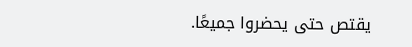يقتص حتى يحضروا جميعًا.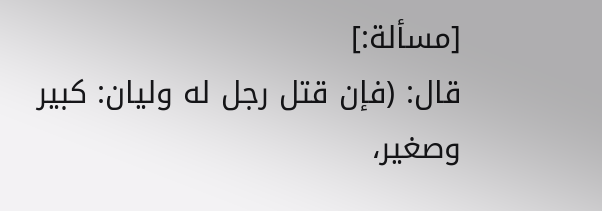[مسألة:]
قال: (فإن قتل رجل له وليان: كبير وصغير،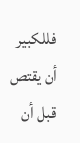فللكبير أن يقتص قبل أن